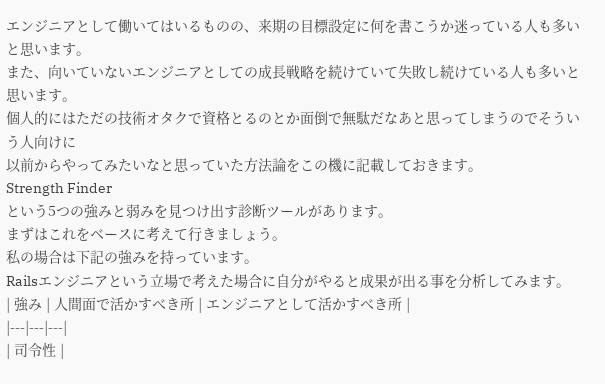エンジニアとして働いてはいるものの、来期の目標設定に何を書こうか迷っている人も多いと思います。
また、向いていないエンジニアとしての成長戦略を続けていて失敗し続けている人も多いと思います。
個人的にはただの技術オタクで資格とるのとか面倒で無駄だなあと思ってしまうのでそういう人向けに
以前からやってみたいなと思っていた方法論をこの機に記載しておきます。
Strength Finder
という5つの強みと弱みを見つけ出す診断ツールがあります。
まずはこれをベースに考えて行きましょう。
私の場合は下記の強みを持っています。
Railsエンジニアという立場で考えた場合に自分がやると成果が出る事を分析してみます。
| 強み | 人間面で活かすべき所 | エンジニアとして活かすべき所 |
|---|---|---|
| 司令性 |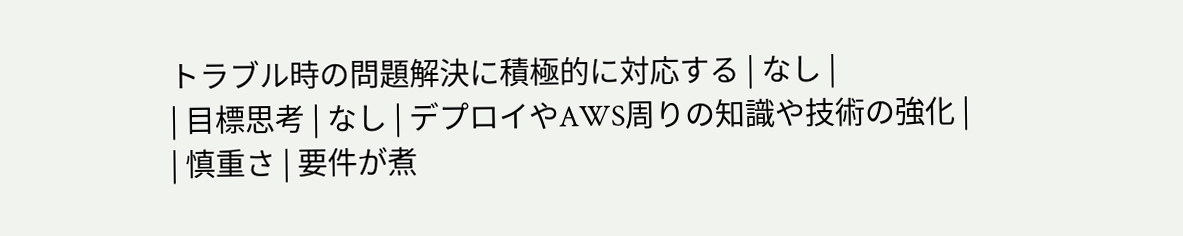トラブル時の問題解決に積極的に対応する | なし |
| 目標思考 | なし | デプロイやAWS周りの知識や技術の強化 |
| 慎重さ | 要件が煮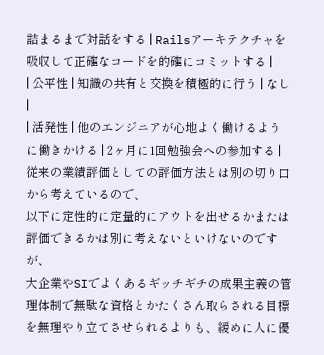詰まるまで対話をする | Railsアーキテクチャを吸収して正確なコードを的確にコミットする |
| 公平性 | 知識の共有と交換を積極的に行う | なし |
| 活発性 | 他のエンジニアが心地よく働けるように働きかける | 2ヶ月に1回勉強会への参加する |
従来の業績評価としての評価方法とは別の切り口から考えているので、
以下に定性的に定量的にアウトを出せるかまたは評価できるかは別に考えないといけないのですが、
大企業やSIでよくあるギッチギチの成果主義の管理体制で無駄な資格とかたくさん取らされる目標を無理やり立てさせられるよりも、緩めに人に優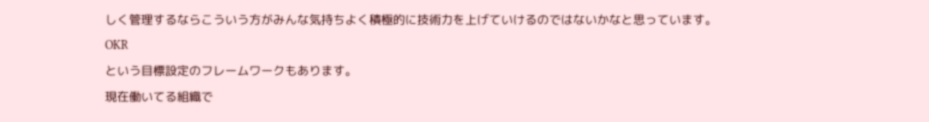しく管理するならこういう方がみんな気持ちよく積極的に技術力を上げていけるのではないかなと思っています。
OKR
という目標設定のフレームワークもあります。
現在働いてる組織で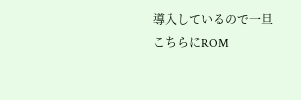導入しているので一旦こちらにROM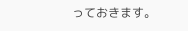っておきます。